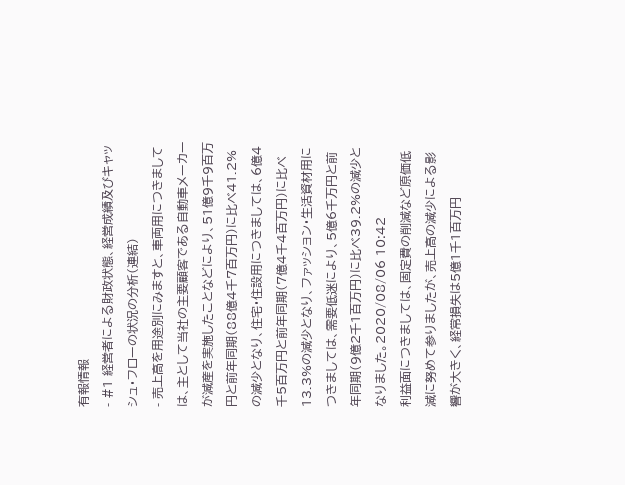有報情報
- #1 経営者による財政状態、経営成績及びキャッシュ・フローの状況の分析(連結)
- 売上高を用途別にみますと、車両用につきましては、主として当社の主要顧客である自動車メーカーが減産を実施したことなどにより、51億9千9百万円と前年同期(88億4千7百万円)に比べ41.2%の減少となり、住宅・住設用につきましては、6億4千5百万円と前年同期(7億4千4百万円)に比べ13.3%の減少となり、ファッション・生活資材用につきましては、需要低迷により、5億6千万円と前年同期(9億2千1百万円)に比べ39.2%の減少となりました。2020/08/06 10:42
利益面につきましては、固定費の削減など原価低減に努めて参りましたが、売上高の減少による影響が大きく、経常損失は5億1千1百万円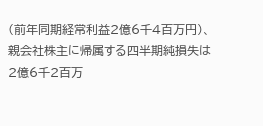(前年同期経常利益2億6千4百万円)、親会社株主に帰属する四半期純損失は2億6千2百万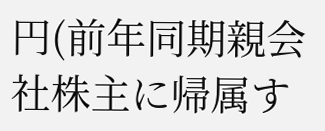円(前年同期親会社株主に帰属す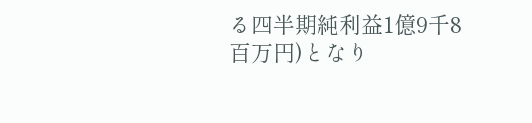る四半期純利益1億9千8百万円)となり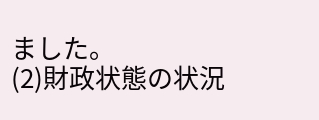ました。
(2)財政状態の状況